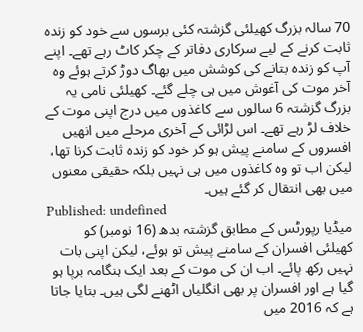70 سالہ بزرگ کھیلئی گزشتہ کئی برسوں سے خود کو زندہ ثابت کرنے کے لیے سرکاری دفاتر کے چکر کاٹ رہے تھے۔ اپنے آپ کو زندہ بتانے کی کوشش میں بھاگ دوڑ کرتے ہوئے وہ آخر موت کی آغوش میں ہی چلے گئے۔ کھیلئی نامی یہ بزرگ گزشتہ 6 سالوں سے کاغذوں میں درج اپنی موت کے خلاف لڑ رہے تھے۔ اس لڑائی کے آخری مرحلے میں انھیں افسروں کے سامنے پیش ہو کر خود کو زندہ ثابت کرنا تھا، لیکن اب تو وہ کاغذوں میں ہی نہیں بلکہ حقیقی معنوں میں بھی انتقال کر گئے ہیں۔
Published: undefined
میڈیا رپورٹس کے مطابق گزشتہ بدھ (16 نومبر) کو کھیلئی افسران کے سامنے پیش تو ہوئے، لیکن اپنی بات نہیں رکھ پائے۔ اب ان کی موت کے بعد ایک ہنگامہ برپا ہو گیا ہے اور افسران پر بھی انگلیاں اٹھنے لگی ہیں۔ بتایا جاتا ہے کہ 2016 میں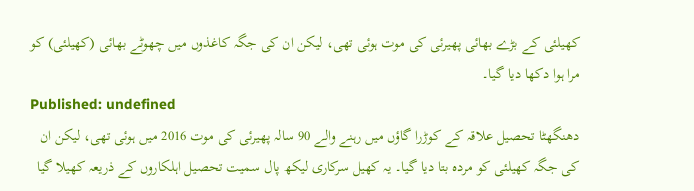کھیلئی کے بڑے بھائی پھیرئی کی موت ہوئی تھی، لیکن ان کی جگہ کاغذوں میں چھوٹے بھائی (کھیلئی) کو مرا ہوا دکھا دیا گیا۔
Published: undefined
دھنگھٹا تحصیل علاقہ کے کوڑرا گاؤں میں رہنے والے 90 سالہ پھیرئی کی موت 2016 میں ہوئی تھی، لیکن ان کی جگہ کھیلئی کو مردہ بتا دیا گیا۔ یہ کھیل سرکاری لیکھ پال سمیت تحصیل اہلکاروں کے ذریعہ کھیلا گیا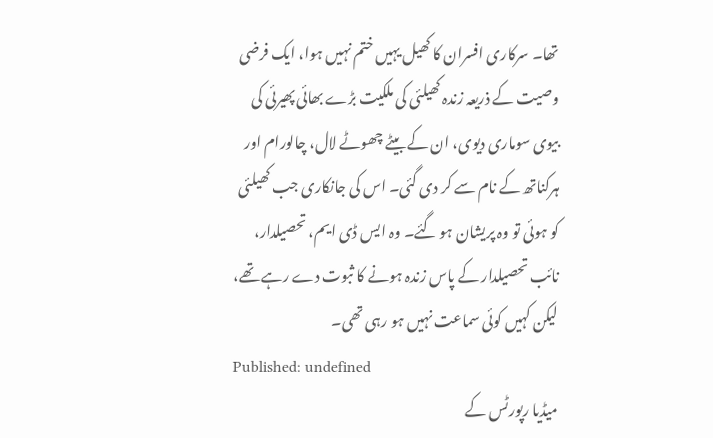تھا۔ سرکاری افسران کا کھیل یہیں ختم نہیں ہوا، ایک فرضی وصیت کے ذریعہ زندہ کھیلئی کی ملکیت بڑے بھائی پھیرئی کی بیوی سوماری دیوی، ان کے بیٹے چھوٹے لال، چالورام اور ہرکناتھ کے نام سے کر دی گئی۔ اس کی جانکاری جب کھیلئی کو ہوئی تو وہ پریشان ہو گئے۔ وہ ایس ڈی ایم، تحصیلدار، نائب تحصیلدار کے پاس زندہ ہونے کا ثبوت دے رہے تھے، لیکن کہیں کوئی سماعت نہیں ہو رہی تھی۔
Published: undefined
میڈیا رپورٹس کے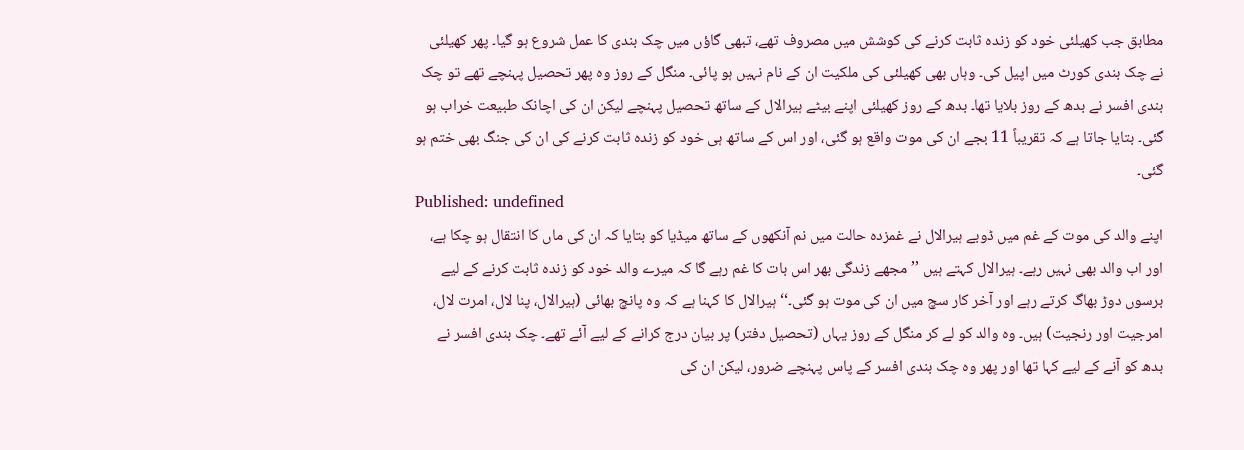مطابق جب کھیلئی خود کو زندہ ثابت کرنے کی کوشش میں مصروف تھے، تبھی گاؤں میں چک بندی کا عمل شروع ہو گیا۔ پھر کھیلئی نے چک بندی کورٹ میں اپیل کی۔ وہاں بھی کھیلئی کی ملکیت ان کے نام نہیں ہو پائی۔ منگل کے روز وہ پھر تحصیل پہنچے تھے تو چک بندی افسر نے بدھ کے روز بلایا تھا۔ بدھ کے روز کھیلئی اپنے بیٹے ہیرالال کے ساتھ تحصیل پہنچے لیکن ان کی اچانک طبیعت خراب ہو گئی۔ بتایا جاتا ہے کہ تقریباً 11 بجے ان کی موت واقع ہو گئی، اور اس کے ساتھ ہی خود کو زندہ ثابت کرنے کی ان کی جنگ بھی ختم ہو گئی۔
Published: undefined
اپنے والد کی موت کے غم میں ڈوبے ہیرالال نے غمزدہ حالت میں نم آنکھوں کے ساتھ میڈیا کو بتایا کہ ان کی ماں کا انتقال ہو چکا ہے، اور اب والد بھی نہیں رہے۔ ہیرالال کہتے ہیں ’’مجھے زندگی بھر اس بات کا غم رہے گا کہ میرے والد خود کو زندہ ثابت کرنے کے لیے برسوں دوڑ بھاگ کرتے رہے اور آخر کار سچ میں ان کی موت ہو گئی۔‘‘ ہیرالال کا کہنا ہے کہ وہ پانچ بھائی (ہیرالال، پنا لال، امرت لال، امرجیت اور رنجیت) ہیں۔ وہ والد کو لے کر منگل کے روز یہاں (تحصیل دفتر) پر بیان درج کرانے کے لیے آئے تھے۔ چک بندی افسر نے بدھ کو آنے کے لیے کہا تھا اور پھر وہ چک بندی افسر کے پاس پہنچے ضرور، لیکن ان کی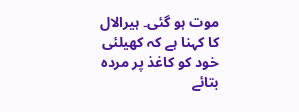موت ہو گئی۔ ہیرالال کا کہنا ہے کہ کھیلئی خود کو کاغذ پر مردہ بتائے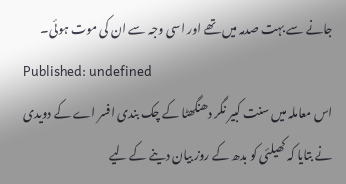جانے سے بہت صدمہ میں تھے اور اسی وجہ سے ان کی موت ہوئی۔
Published: undefined
اس معاملہ میں سنت کبیر نگر دھنگھٹا کے چک بندی افسر اے کے دویدی نے بتایا کہ کھیلئی کو بدھ کے روز بیان دینے کے لیے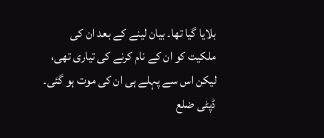بلایا گیا تھا۔ بیان لینے کے بعد ان کی ملکیت کو ان کے نام کرنے کی تیاری تھی، لیکن اس سے پہلے ہی ان کی موت ہو گئی۔ ڈپٹی ضلع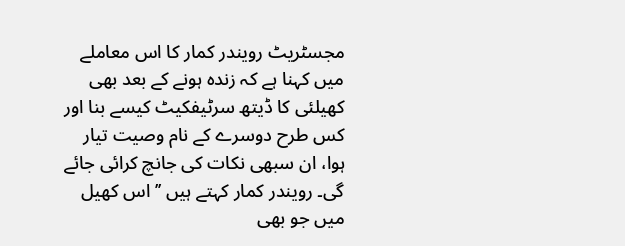مجسٹریٹ رویندر کمار کا اس معاملے میں کہنا ہے کہ زندہ ہونے کے بعد بھی کھیلئی کا ڈیتھ سرٹیفکیٹ کیسے بنا اور کس طرح دوسرے کے نام وصیت تیار ہوا، ان سبھی نکات کی جانچ کرائی جائے گی۔ رویندر کمار کہتے ہیں ’’اس کھیل میں جو بھی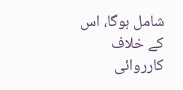شامل ہوگا، اس کے خلاف کارروائی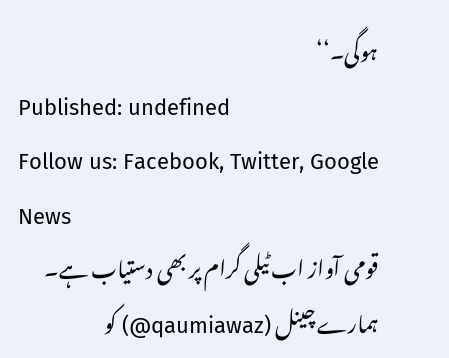ہوگی۔‘‘
Published: undefined
Follow us: Facebook, Twitter, Google News
قومی آواز اب ٹیلی گرام پر بھی دستیاب ہے۔ ہمارے چینل (qaumiawaz@) کو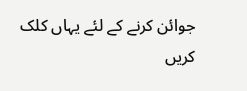جوائن کرنے کے لئے یہاں کلک کریں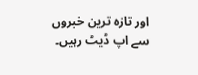اور تازہ ترین خبروں سے اپ ڈیٹ رہیں۔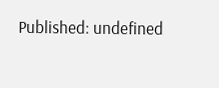Published: undefined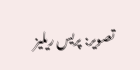تصویر: پریس ریلیز